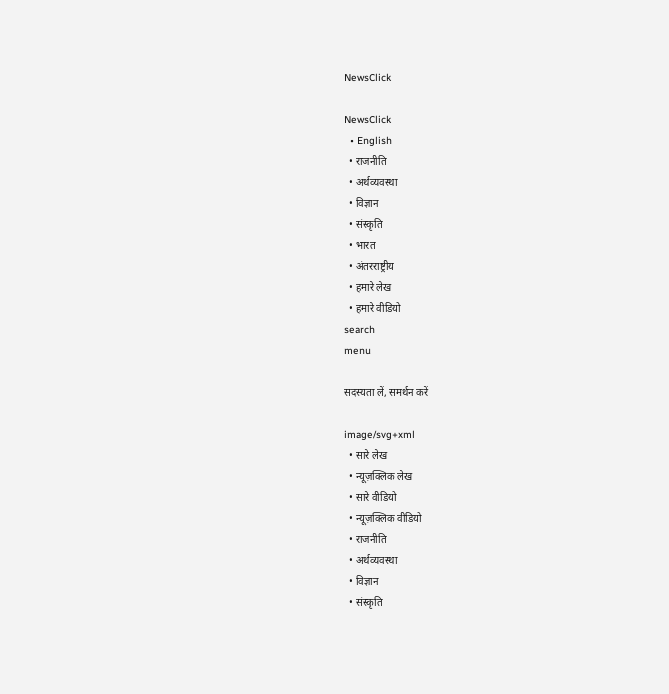NewsClick

NewsClick
  • English
  • राजनीति
  • अर्थव्यवस्था
  • विज्ञान
  • संस्कृति
  • भारत
  • अंतरराष्ट्रीय
  • हमारे लेख
  • हमारे वीडियो
search
menu

सदस्यता लें, समर्थन करें

image/svg+xml
  • सारे लेख
  • न्यूज़क्लिक लेख
  • सारे वीडियो
  • न्यूज़क्लिक वीडियो
  • राजनीति
  • अर्थव्यवस्था
  • विज्ञान
  • संस्कृति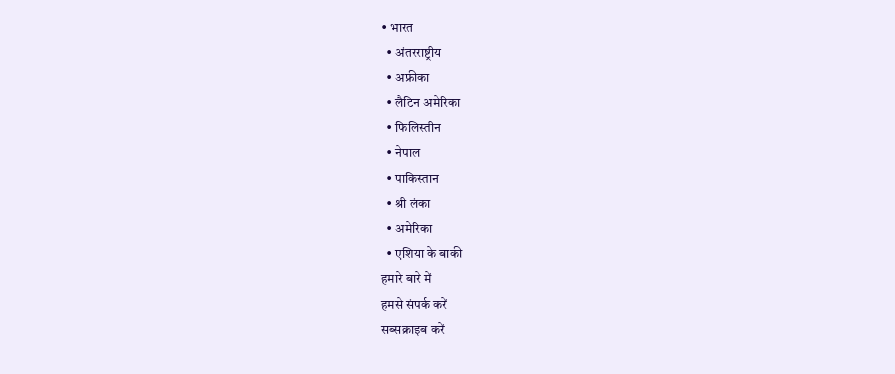• भारत
  • अंतरराष्ट्रीय
  • अफ्रीका
  • लैटिन अमेरिका
  • फिलिस्तीन
  • नेपाल
  • पाकिस्तान
  • श्री लंका
  • अमेरिका
  • एशिया के बाकी
हमारे बारे में
हमसे संपर्क करें
सब्सक्राइब करें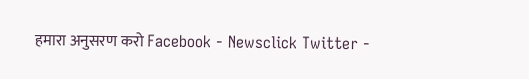हमारा अनुसरण करो Facebook - Newsclick Twitter -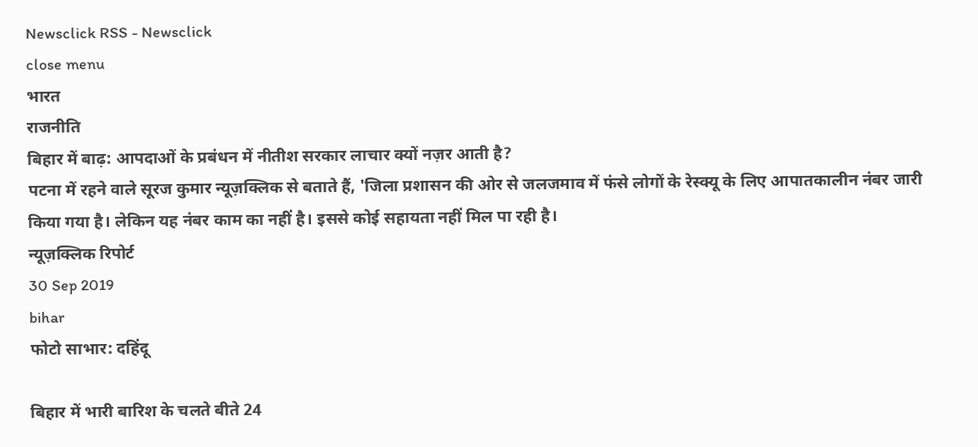Newsclick RSS - Newsclick
close menu
भारत
राजनीति
बिहार में बाढ़: आपदाओं के प्रबंधन में नीतीश सरकार लाचार क्यों नज़र आती है?
पटना में रहने वाले सूरज कुमार न्यूज़क्लिक से बताते हैं, 'जिला प्रशासन की ओर से जलजमाव में फंसे लोगों के रेस्क्यू के लिए आपातकालीन नंबर जारी किया गया है। लेकिन यह नंबर काम का नहीं है। इससे कोई सहायता नहीं मिल पा रही है।
न्यूज़क्लिक रिपोर्ट
30 Sep 2019
bihar
फोटो साभार: दहिंदू

बिहार में भारी बारिश के चलते बीते 24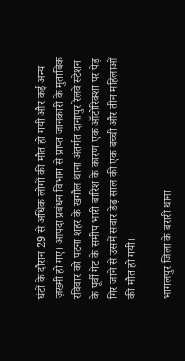घंटों के दौरान 29 से अधिक लोगों की मौत हो गयी और कई अन्य ज़ख्मी हो गए। आपदा प्रबंधन विभाग से प्राप्त जानकारी के मुताबिक रविवार को पटना शहर के खगौल थाना अंतर्गत दानापुर रेलवे स्टेशन के पूर्वी गेट के समीप भारी बारिश के कारण एक ऑटोरिक्शा पर पेड़ गिर जाने से उसमें सवार डेढ़ साल की एक बच्ची और तीन महिलाओं की मौत हो गयी।

भागलपुर जिला के बरारी थाना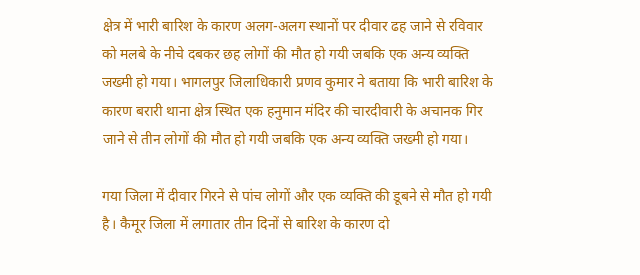क्षेत्र में भारी बारिश के कारण अलग-अलग स्थानों पर दीवार ढह जाने से रविवार को मलबे के नीचे दबकर छह लोगों की मौत हो गयी जबकि एक अन्य व्यक्ति जख्मी हो गया। भागलपुर जिलाधिकारी प्रणव कुमार ने बताया कि भारी बारिश के कारण बरारी थाना क्षेत्र स्थित एक हनुमान मंदिर की चारदीवारी के अचानक गिर जाने से तीन लोगों की मौत हो गयी जबकि एक अन्य व्यक्ति जख्मी हो गया।

गया जिला में दीवार गिरने से पांच लोगों और एक व्यक्ति की डूबने से मौत हो गयी है। कैमूर जिला में लगातार तीन दिनों से बारिश के कारण दो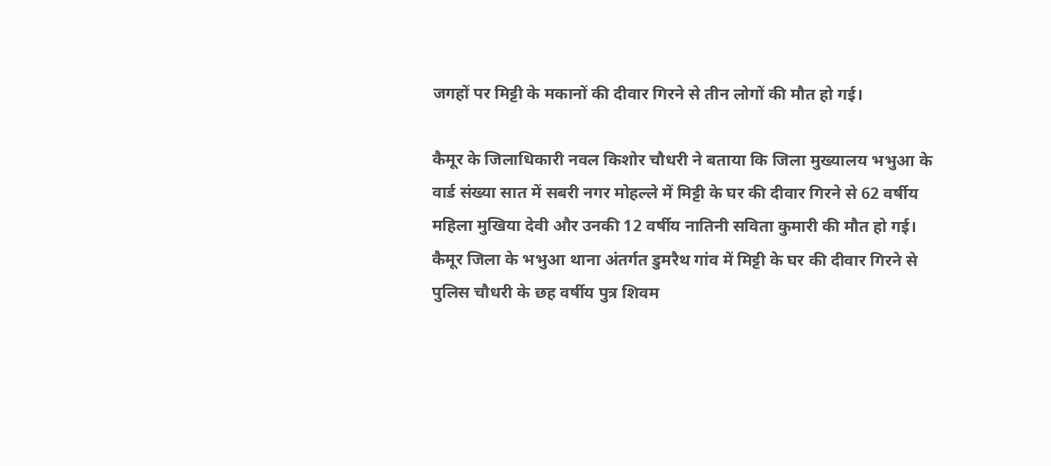जगहों पर मिट्टी के मकानों की दीवार गिरने से तीन लोगों की मौत हो गई।

कैमूर के जिलाधिकारी नवल किशोर चौधरी ने बताया कि जिला मुख्यालय भभुआ के वार्ड संख्या सात में सबरी नगर मोहल्ले में मिट्टी के घर की दीवार गिरने से 62 वर्षीय महिला मुखिया देवी और उनकी 12 वर्षीय नातिनी सविता कुमारी की मौत हो गई। कैमूर जिला के भभुआ थाना अंतर्गत डुमरैथ गांव में मिट्टी के घर की दीवार गिरने से पुलिस चौधरी के छह वर्षीय पुत्र शिवम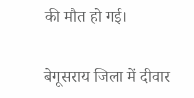की मौत हो गई।

बेगूसराय जिला में दीवार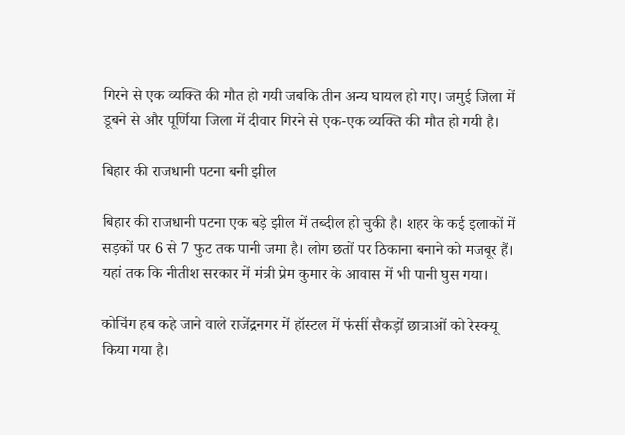गिरने से एक व्यक्ति की मौत हो गयी जबकि तीन अन्य घायल हो गए। जमुई जिला में डूबने से और पूर्णिया जिला में दीवार गिरने से एक-एक व्यक्ति की मौत हो गयी है।

बिहार की राजधानी पटना बनी झील

बिहार की राजधानी पटना एक बड़े झील में तब्दील हो चुकी है। शहर के कई इलाकों में सड़कों पर 6 से 7 फुट तक पानी जमा है। लोग छतों पर ठिकाना बनाने को मजबूर हैं। यहां तक कि नीतीश सरकार में मंत्री प्रेम कुमार के आवास में भी पानी घुस गया।

कोचिंग हब कहे जाने वाले राजेंद्रनगर में हॉस्टल में फंसीं सैकड़ों छात्राओं को रेस्क्यू किया गया है।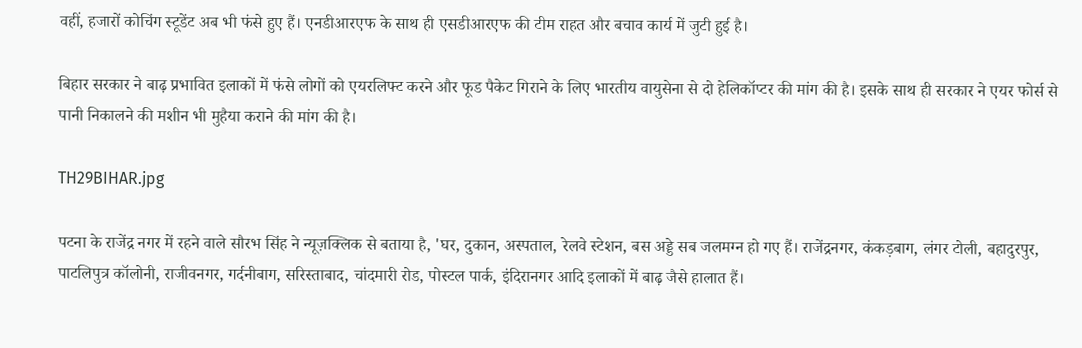वहीं, हजारों कोचिंग स्टूडेंट अब भी फंसे हुए हैं। एनडीआरएफ के साथ ही एसडीआरएफ की टीम राहत और बचाव कार्य में जुटी हुई है।

बिहार सरकार ने बाढ़ प्रभावित इलाकों में फंसे लोगों को एयरलिफ्ट करने और फूड पैकेट गिराने के लिए भारतीय वायुसेना से दो हेलिकॉप्टर की मांग की है। इसके साथ ही सरकार ने एयर फोर्स से पानी निकालने की मशीन भी मुहैया कराने की मांग की है।

TH29BIHAR.jpg

पटना के राजेंद्र नगर में रहने वाले सौरभ सिंह ने न्यूज़क्लिक से बताया है, 'घर, दुकान, अस्पताल, रेलवे स्टेशन, बस अड्डे सब जलमग्न हो गए हैं। राजेंद्रनगर, कंकड़बाग, लंगर टोली, बहादुरपुर, पाटलिपुत्र कॉलोनी, राजीवनगर, गर्दनीबाग, सरिस्ताबाद, चांदमारी रोड, पोस्टल पार्क, इंदिरानगर आदि इलाकों में बाढ़ जैसे हालात हैं।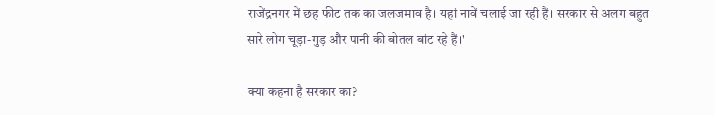राजेंद्रनगर में छह फीट तक का जलजमाव है। यहां नावें चलाई जा रही हैं। सरकार से अलग बहुत सारे लोग चूड़ा-गुड़ और पानी की बोतल बांट रहे हैं।'

क्या कहना है सरकार का?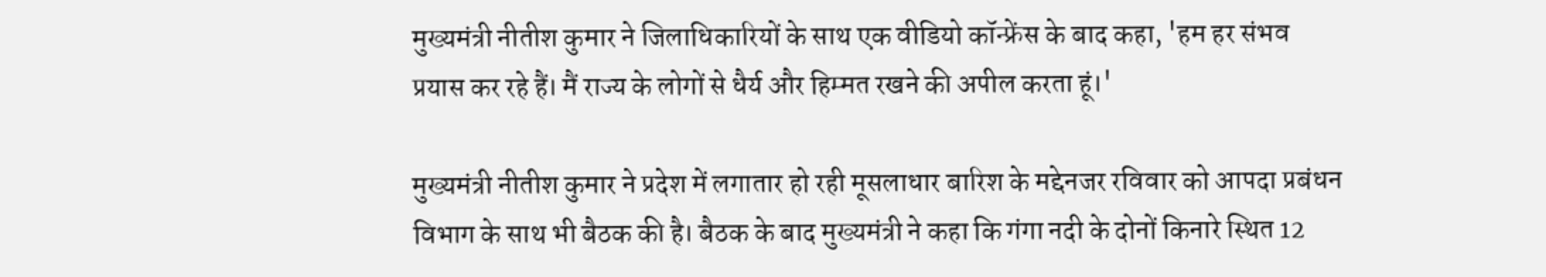मुख्यमंत्री नीतीश कुमार ने जिलाधिकारियों के साथ एक वीडियो कॉन्फ्रेंस के बाद कहा, 'हम हर संभव प्रयास कर रहे हैं। मैं राज्य के लोगों से धैर्य और हिम्मत रखने की अपील करता हूं।'

मुख्यमंत्री नीतीश कुमार ने प्रदेश में लगातार हो रही मूसलाधार बारिश के मद्देनजर रविवार को आपदा प्रबंधन विभाग के साथ भी बैठक की है। बैठक के बाद मुख्यमंत्री ने कहा कि गंगा नदी के दोनों किनारे स्थित 12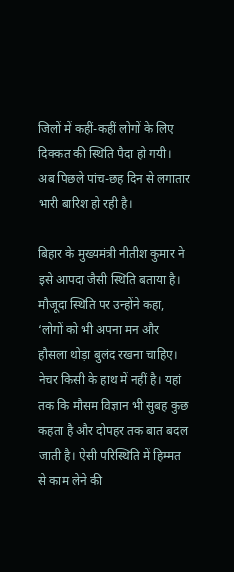जिलों में कहीं-कहीं लोगों के लिए दिक्कत की स्थिति पैदा हो गयी। अब पिछले पांच-छह दिन से लगातार भारी बारिश हो रही है।

बिहार के मुख्यमंत्री नीतीश कुमार ने इसे आपदा जैसी स्थिति बताया है। मौजूदा स्थिति पर उन्होंने कहा, ‘लोगों को भी अपना मन और हौसला थोड़ा बुलंद रखना चाहिए। नेचर किसी के हाथ में नहीं है। यहां तक कि मौसम विज्ञान भी सुबह कुछ कहता है और दोपहर तक बात बदल जाती है। ऐसी परिस्थिति में हिम्मत से काम लेने की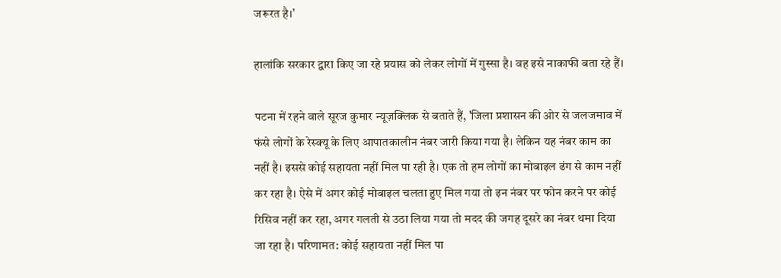जरूरत है।’

हालांकि सरकार द्वारा किए जा रहे प्रयास को लेकर लोगों में गुस्सा है। वह इसे नाकाफी बता रहे हैं।

पटना में रहने वाले सूरज कुमार न्यूज़क्लिक से बताते हैं, 'जिला प्रशासन की ओर से जलजमाव में फंसे लोगों के रेस्क्यू के लिए आपातकालीन नंबर जारी किया गया है। लेकिन यह नंबर काम का नहीं है। इससे कोई सहायता नहीं मिल पा रही है। एक तो हम लोगों का मोबाइल ढंग से काम नहीं कर रहा है। ऐसे में अगर कोई मोबाइल चलता हुए मिल गया तो इन नंबर पर फोन करने पर कोई रिसिव नहीं कर रहा, अगर गलती से उठा लिया गया तो मदद की जगह दूसरे का नंबर थमा दिया जा रहा है। परिणामत: कोई सहायता नहीं मिल पा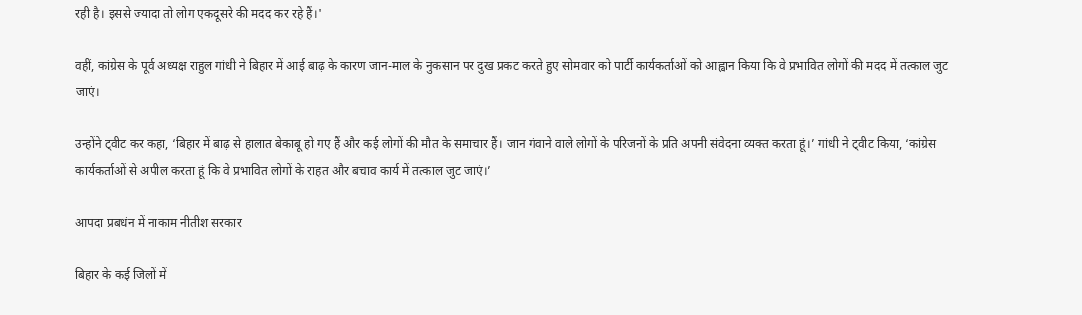रही है। इससे ज्यादा तो लोग एकदूसरे की मदद कर रहे हैं।'

वहीं, कांग्रेस के पूर्व अध्यक्ष राहुल गांधी ने बिहार में आई बाढ़ के कारण जान-माल के नुकसान पर दुख प्रकट करते हुए सोमवार को पार्टी कार्यकर्ताओं को आह्वान किया कि वे प्रभावित लोगों की मदद में तत्काल जुट जाएं।

उन्होंने ट्वीट कर कहा, ‘बिहार में बाढ़ से हालात बेकाबू हो गए हैं और कई लोगों की मौत के समाचार हैं। जान गंवाने वाले लोगों के परिजनों के प्रति अपनी संवेदना व्यक्त करता हूं।’ गांधी ने ट्वीट किया, ‘कांग्रेस कार्यकर्ताओं से अपील करता हूं कि वे प्रभावित लोगों के राहत और बचाव कार्य में तत्काल जुट जाएं।’

आपदा प्रबधंन में नाकाम नीतीश सरकार

बिहार के कई जिलों में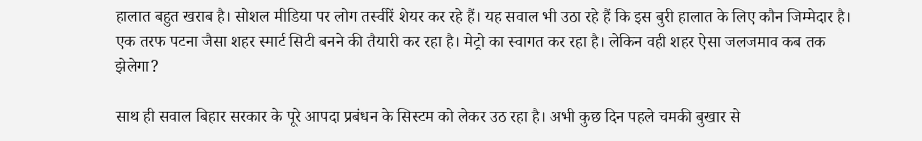हालात बहुत खराब है। सोशल मीडिया पर लोग तस्वीरें शेयर कर रहे हैं। यह सवाल भी उठा रहे हैं कि इस बुरी हालात के लिए कौन जिम्मेदार है। एक तरफ पटना जैसा शहर स्मार्ट सिटी बनने की तैयारी कर रहा है। मेट्रो का स्वागत कर रहा है। लेकिन वही शहर ऐसा जलजमाव कब तक झेलेगा?

साथ ही सवाल बिहार सरकार के पूरे आपदा प्रबंधन के सिस्टम को लेकर उठ रहा है। अभी कुछ दिन पहले चमकी बुखार से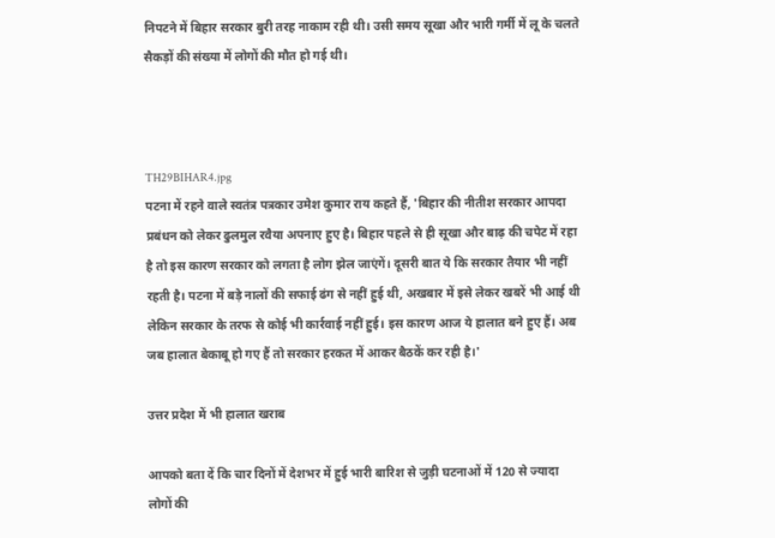निपटने में बिहार सरकार बुरी तरह नाकाम रही थी। उसी समय सूखा और भारी गर्मी में लू के चलते सैकड़ों की संख्या में लोगों की मौत हो गई थी।



TH29BIHAR4.jpg
पटना में रहने वाले स्वतंत्र पत्रकार उमेश कुमार राय कहते हैं, 'बिहार की नीतीश सरकार आपदा प्रबंधन को लेकर ढुलमुल रवैया अपनाए हुए है। बिहार पहले से ही सूखा और बाढ़ की चपेट में रहा है तो इस कारण सरकार को लगता है लोग झेल जाएंगें। दूसरी बात ये कि सरकार तैयार भी नहीं रहती है। पटना में बड़े नालों की सफाई ढंग से नहीं हुई थी, अखबार में इसे लेकर खबरें भी आई थी लेकिन सरकार के तरफ से कोई भी कार्रवाई नहीं हुई। इस कारण आज ये हालात बने हुए हैं। अब जब हालात बेकाबू हो गए हैं तो सरकार हरकत में आकर बैठकें कर रही है।'

उत्तर प्रदेश में भी हालात खराब

आपको बता दें कि चार दिनों में देशभर में हुई भारी बारिश से जुड़ी घटनाओं में 120 से ज्यादा लोगों की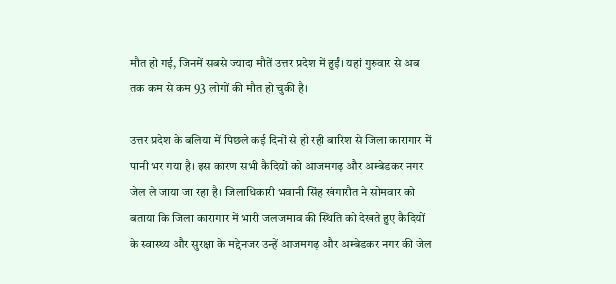मौत हो गई, जिनमें सबसे ज्यादा मौतें उत्तर प्रदेश में हुईं। यहां गुरुवार से अब तक कम से कम 93 लोगों की मौत हो चुकी है।

उत्तर प्रदेश के बलिया में पिछले कई दिनों से हो रही बारिश से जिला कारागार में पानी भर गया है। इस कारण सभी कैदियों को आजमगढ़ और अम्बेडकर नगर जेल ले जाया जा रहा है। जिलाधिकारी भवानी सिंह खंगारौत ने सोमवार को बताया कि जिला कारागार में भारी जलजमाव की स्थिति को देखते हुए कैदियों के स्वास्थ्य और सुरक्षा के मद्देनजर उन्हें आजमगढ़ और अम्बेडकर नगर की जेल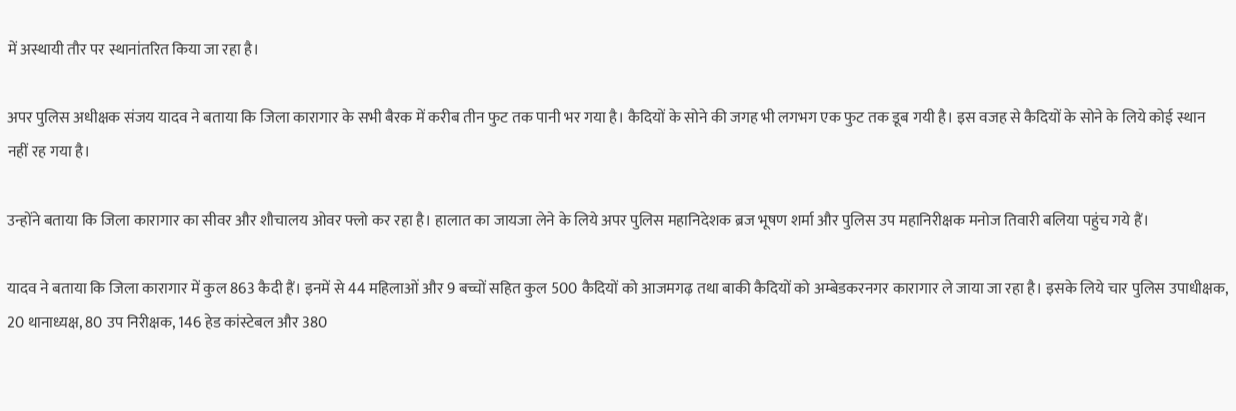में अस्थायी तौर पर स्थानांतरित किया जा रहा है।

अपर पुलिस अधीक्षक संजय यादव ने बताया कि जिला कारागार के सभी बैरक में करीब तीन फुट तक पानी भर गया है। कैदियों के सोने की जगह भी लगभग एक फुट तक डूब गयी है। इस वजह से कैदियों के सोने के लिये कोई स्थान नहीं रह गया है।

उन्होंने बताया कि जिला कारागार का सीवर और शौचालय ओवर फ्लो कर रहा है। हालात का जायजा लेने के लिये अपर पुलिस महानिदेशक ब्रज भूषण शर्मा और पुलिस उप महानिरीक्षक मनोज तिवारी बलिया पहुंच गये हैं।

यादव ने बताया कि जिला कारागार में कुल 863 कैदी हैं। इनमें से 44 महिलाओं और 9 बच्चों सहित कुल 500 कैदियों को आजमगढ़ तथा बाकी कैदियों को अम्बेडकरनगर कारागार ले जाया जा रहा है। इसके लिये चार पुलिस उपाधीक्षक, 20 थानाध्यक्ष, 80 उप निरीक्षक, 146 हेड कांस्टेबल और 380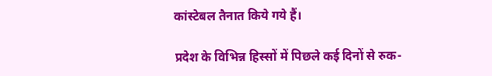कांस्टेबल तैनात किये गये हैं।

प्रदेश के विभिन्न हिस्सों में पिछले कई दिनों से रुक-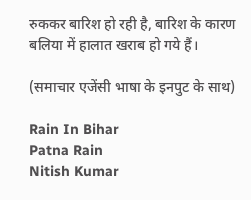रुककर बारिश हो रही है, बारिश के कारण बलिया में हालात खराब हो गये हैं।

(समाचार एजेंसी भाषा के इनपुट के साथ)

Rain In Bihar
Patna Rain
Nitish Kumar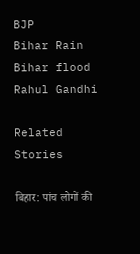BJP
Bihar Rain
Bihar flood
Rahul Gandhi

Related Stories

बिहार: पांच लोगों की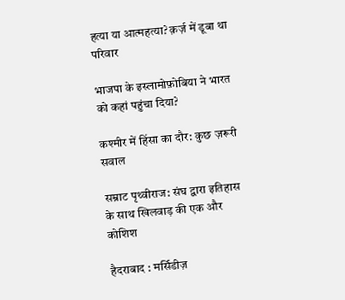हत्या या आत्महत्या? क़र्ज़ में डूबा था परिवार

भाजपा के इस्लामोफ़ोबिया ने भारत को कहां पहुंचा दिया?

कश्मीर में हिंसा का दौर: कुछ ज़रूरी सवाल

सम्राट पृथ्वीराज: संघ द्वारा इतिहास के साथ खिलवाड़ की एक और कोशिश

हैदराबाद : मर्सिडीज़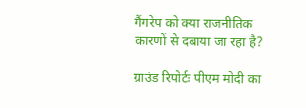गैंगरेप को क्या राजनीतिक कारणों से दबाया जा रहा है?

ग्राउंड रिपोर्टः पीएम मोदी का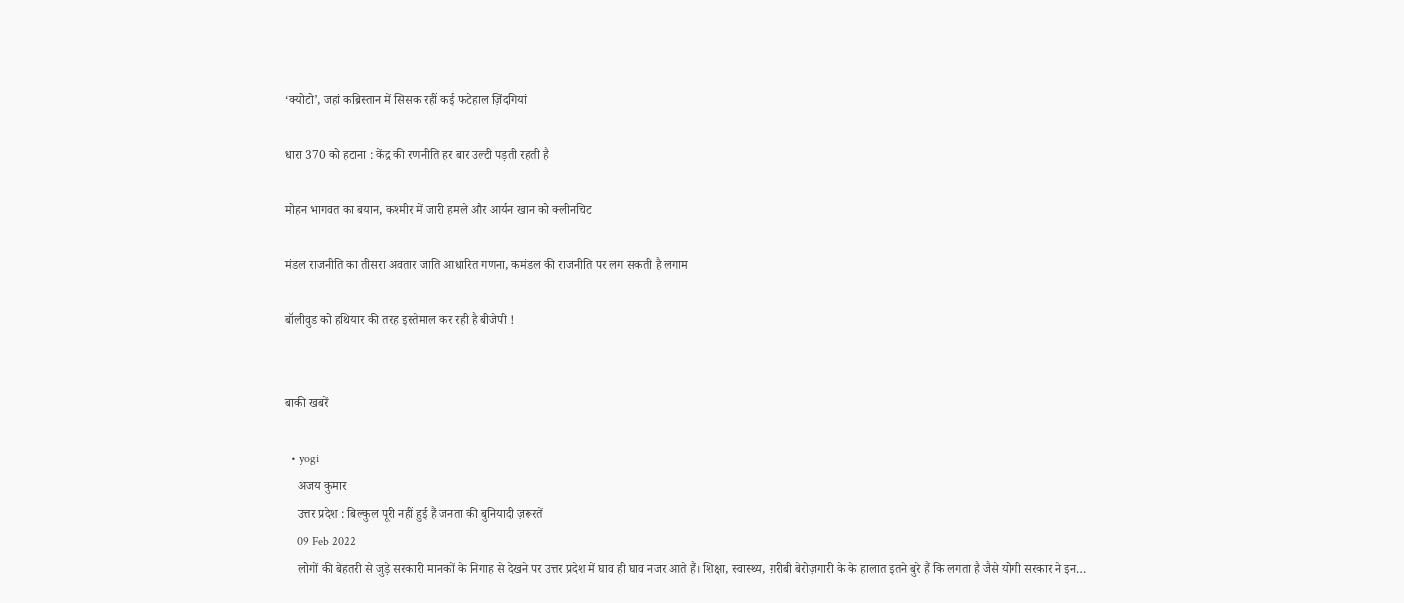‘क्योटो’, जहां कब्रिस्तान में सिसक रहीं कई फटेहाल ज़िंदगियां

धारा 370 को हटाना : केंद्र की रणनीति हर बार उल्टी पड़ती रहती है

मोहन भागवत का बयान, कश्मीर में जारी हमले और आर्यन खान को क्लीनचिट

मंडल राजनीति का तीसरा अवतार जाति आधारित गणना, कमंडल की राजनीति पर लग सकती है लगाम

बॉलीवुड को हथियार की तरह इस्तेमाल कर रही है बीजेपी !


बाकी खबरें

  • yogi
    अजय कुमार
    उत्तर प्रदेश : बिल्कुल पूरी नहीं हुई हैं जनता की बुनियादी ज़रूरतें
    09 Feb 2022
    लोगों की बेहतरी से जुड़े सरकारी मानकों के निगाह से देखने पर उत्तर प्रदेश में घाव ही घाव नजर आते हैं। शिक्षा, स्वास्थ्य, ग़रीबी बेरोज़गारी के के हालात इतने बुरे हैं कि लगता है जैसे योगी सरकार ने इन…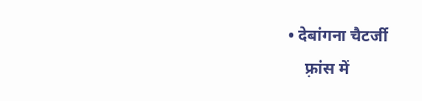• देबांगना चैटर्जी
    फ़्रांस में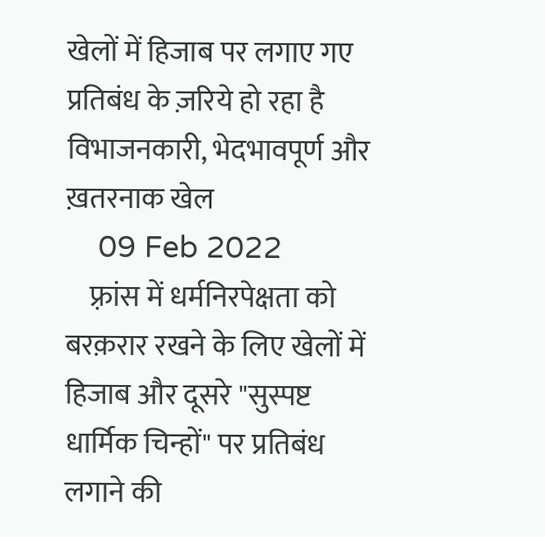खेलों में हिजाब पर लगाए गए प्रतिबंध के ज़रिये हो रहा है विभाजनकारी, भेदभावपूर्ण और ख़तरनाक खेल
    09 Feb 2022
    फ़्रांस में धर्मनिरपेक्षता को बरक़रार रखने के लिए खेलों में हिजाब और दूसरे "सुस्पष्ट धार्मिक चिन्हों" पर प्रतिबंध लगाने की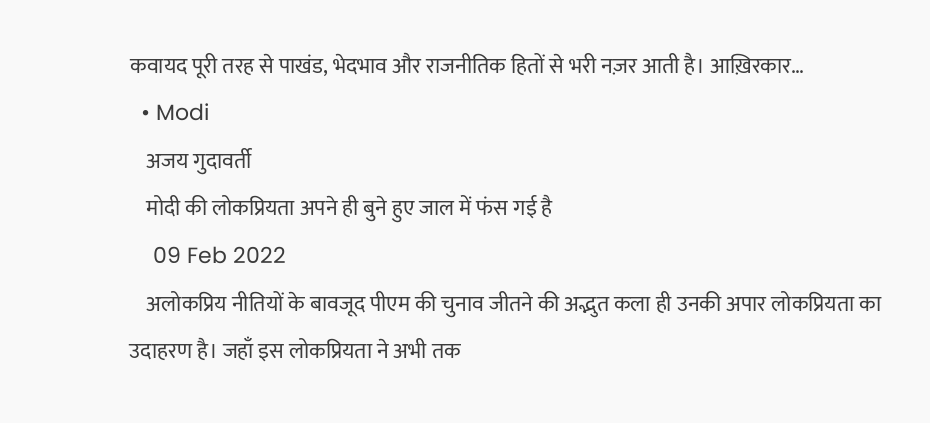कवायद पूरी तरह से पाखंड, भेदभाव और राजनीतिक हितों से भरी नज़र आती है। आख़िरकार…
  • Modi
    अजय गुदावर्ती
    मोदी की लोकप्रियता अपने ही बुने हुए जाल में फंस गई है
    09 Feb 2022
    अलोकप्रिय नीतियों के बावजूद पीएम की चुनाव जीतने की अद्भुत कला ही उनकी अपार लोकप्रियता का उदाहरण है। जहाँ इस लोकप्रियता ने अभी तक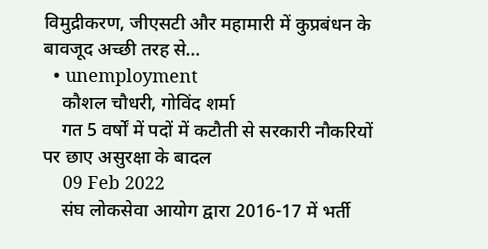विमुद्रीकरण, जीएसटी और महामारी में कुप्रबंधन के बावजूद अच्छी तरह से…
  • unemployment
    कौशल चौधरी, गोविंद शर्मा
    गत 5 वर्षों में पदों में कटौती से सरकारी नौकरियों पर छाए असुरक्षा के बादल
    09 Feb 2022
    संघ लोकसेवा आयोग द्वारा 2016-17 में भर्ती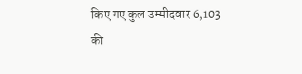किए गए कुल उम्मीदवार 6,103 की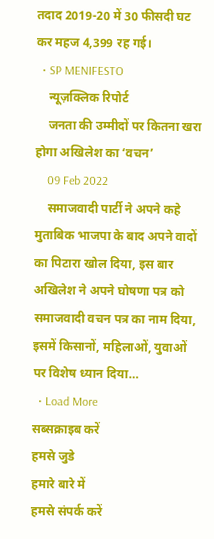तदाद 2019-20 में 30 फीसदी घट कर महज 4,399 रह गई।
  • SP MENIFESTO
    न्यूज़क्लिक रिपोर्ट
    जनता की उम्मीदों पर कितना खरा होगा अखिलेश का ‘वचन’
    09 Feb 2022
    समाजवादी पार्टी ने अपने कहे मुताबिक भाजपा के बाद अपने वादों का पिटारा खोल दिया, इस बार अखिलेश ने अपने घोषणा पत्र को समाजवादी वचन पत्र का नाम दिया, इसमें किसानों, महिलाओं, युवाओं पर विशेष ध्यान दिया…
  • Load More
सब्सक्राइब करें
हमसे जुडे
हमारे बारे में
हमसे संपर्क करें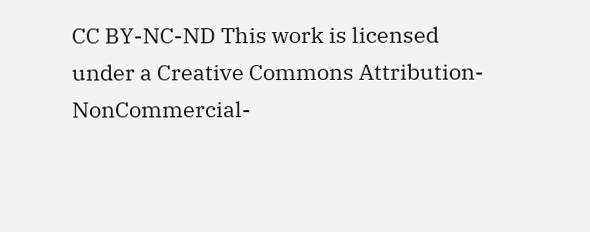CC BY-NC-ND This work is licensed under a Creative Commons Attribution-NonCommercial-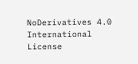NoDerivatives 4.0 International License